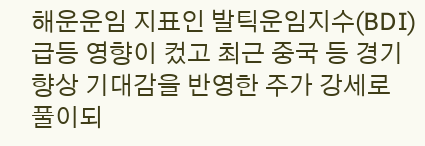해운운임 지표인 발틱운임지수(BDI) 급등 영향이 컸고 최근 중국 등 경기 향상 기대감을 반영한 주가 강세로 풀이되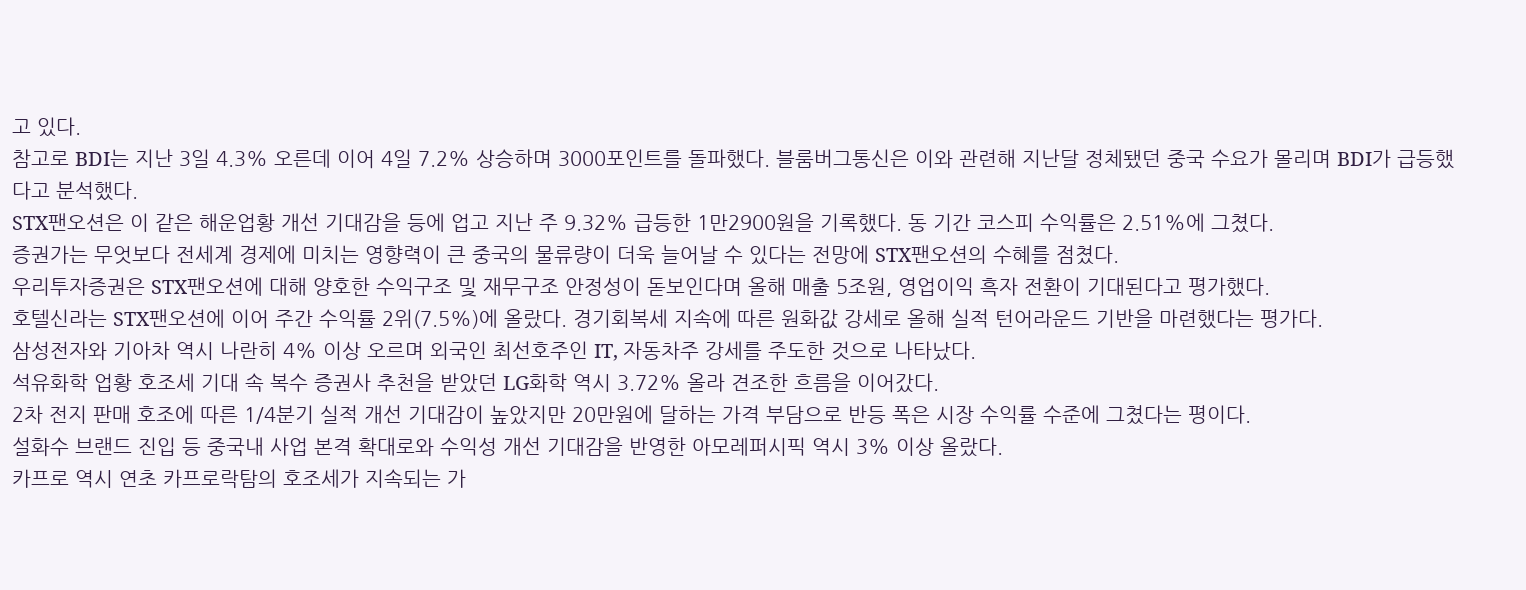고 있다.
참고로 BDI는 지난 3일 4.3% 오른데 이어 4일 7.2% 상승하며 3000포인트를 돌파했다. 블룸버그통신은 이와 관련해 지난달 정체됐던 중국 수요가 몰리며 BDI가 급등했다고 분석했다.
STX팬오션은 이 같은 해운업황 개선 기대감을 등에 업고 지난 주 9.32% 급등한 1만2900원을 기록했다. 동 기간 코스피 수익률은 2.51%에 그쳤다.
증권가는 무엇보다 전세계 경제에 미치는 영향력이 큰 중국의 물류량이 더욱 늘어날 수 있다는 전망에 STX팬오션의 수혜를 점쳤다.
우리투자증권은 STX팬오션에 대해 양호한 수익구조 및 재무구조 안정성이 돋보인다며 올해 매출 5조원, 영업이익 흑자 전환이 기대된다고 평가했다.
호텔신라는 STX팬오션에 이어 주간 수익률 2위(7.5%)에 올랐다. 경기회복세 지속에 따른 원화값 강세로 올해 실적 턴어라운드 기반을 마련했다는 평가다.
삼성전자와 기아차 역시 나란히 4% 이상 오르며 외국인 최선호주인 IT, 자동차주 강세를 주도한 것으로 나타났다.
석유화학 업황 호조세 기대 속 복수 증권사 추천을 받았던 LG화학 역시 3.72% 올라 견조한 흐름을 이어갔다.
2차 전지 판매 호조에 따른 1/4분기 실적 개선 기대감이 높았지만 20만원에 달하는 가격 부담으로 반등 폭은 시장 수익률 수준에 그쳤다는 평이다.
설화수 브랜드 진입 등 중국내 사업 본격 확대로와 수익성 개선 기대감을 반영한 아모레퍼시픽 역시 3% 이상 올랐다.
카프로 역시 연초 카프로락탐의 호조세가 지속되는 가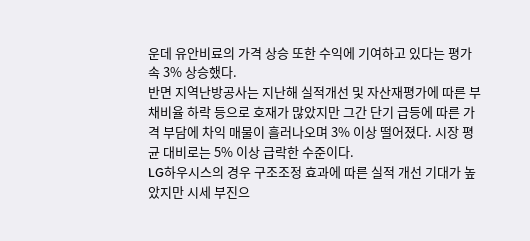운데 유안비료의 가격 상승 또한 수익에 기여하고 있다는 평가 속 3% 상승했다.
반면 지역난방공사는 지난해 실적개선 및 자산재평가에 따른 부채비율 하락 등으로 호재가 많았지만 그간 단기 급등에 따른 가격 부담에 차익 매물이 흘러나오며 3% 이상 떨어졌다. 시장 평균 대비로는 5% 이상 급락한 수준이다.
LG하우시스의 경우 구조조정 효과에 따른 실적 개선 기대가 높았지만 시세 부진으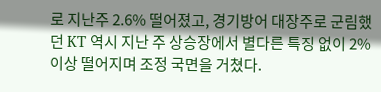로 지난주 2.6% 떨어졌고, 경기방어 대장주로 군림했던 KT 역시 지난 주 상승장에서 별다른 특징 없이 2% 이상 떨어지며 조정 국면을 거쳤다.